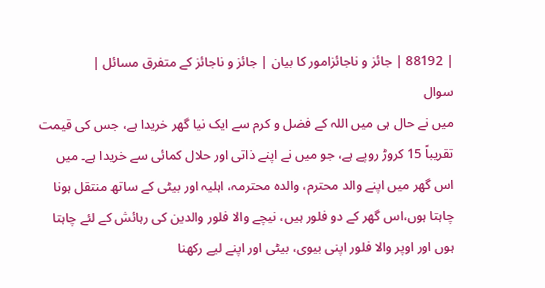| 88192 | جائز و ناجائزامور کا بیان | جائز و ناجائز کے متفرق مسائل |
سوال
میں نے حال ہی میں اللہ کے فضل و کرم سے ایک نیا گھر خریدا ہے، جس کی قیمت تقریباً 15 کروڑ روپے ہے، جو میں نے اپنے ذاتی اور حلال کمائی سے خریدا ہے۔ میں اس گھر میں اپنے والد محترم، والدہ محترمہ، اہلیہ اور بیٹی کے ساتھ منتقل ہونا چاہتا ہوں،اس گھر کے دو فلور ہیں، نیچے والا فلور والدین کی رہائش کے لئے چاہتا ہوں اور اوپر والا فلور اپنی بیوی، بیٹی اور اپنے لیے رکھنا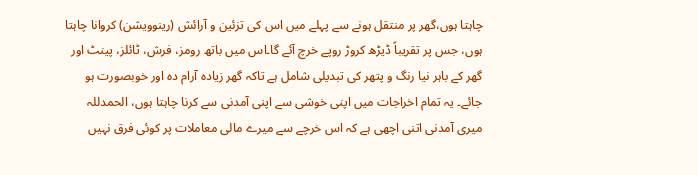چاہتا ہوں،گھر پر منتقل ہونے سے پہلے میں اس کی تزئین و آرائش (رینوویشن) کروانا چاہتا ہوں، جس پر تقریباً ڈیڑھ کروڑ روپے خرچ آئے گا۔اس میں باتھ رومز، فرش، ٹائلز، پینٹ اور گھر کے باہر نیا رنگ و پتھر کی تبدیلی شامل ہے تاکہ گھر زیادہ آرام دہ اور خوبصورت ہو جائے۔ یہ تمام اخراجات میں اپنی خوشی سے اپنی آمدنی سے کرنا چاہتا ہوں، الحمدللہ میری آمدنی اتنی اچھی ہے کہ اس خرچے سے میرے مالی معاملات پر کوئی فرق نہیں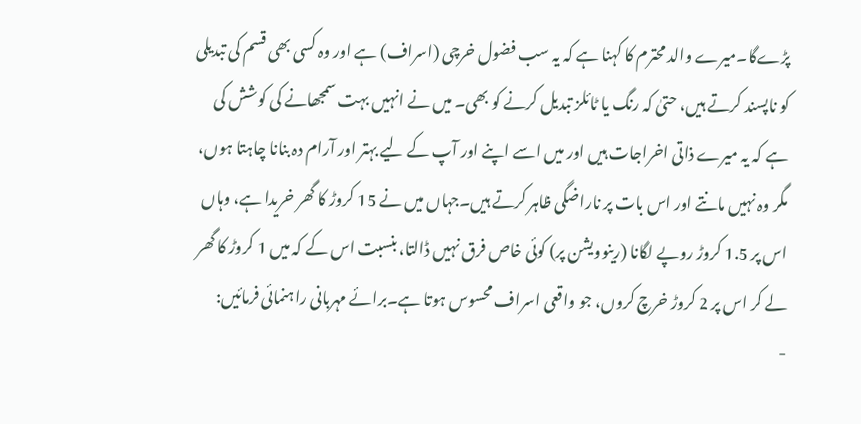پڑےگا۔میرے والد محترم کا کہنا ہے کہ یہ سب فضول خرچی (اسراف) ہے اور وہ کسی بھی قسم کی تبدیلی کو ناپسند کرتے ہیں، حتیٰ کہ رنگ یا ٹائلز تبدیل کرنے کو بھی۔ میں نے انہیں بہت سمجھانے کی کوشش کی ہے کہ یہ میرے ذاتی اخراجات ہیں اور میں اسے اپنے اور آپ کے لیے بہتر اور آرام دہ بنانا چاہتا ہوں، مگر وہ نہیں مانتے اور اس بات پر ناراضگی ظاہر کرتے ہیں۔جہاں میں نے 15 کروڑ کا گھر خریدا ہے، وہاں اس پر 1.5 کروڑ روپے لگانا (رینوویشن پر) کوئی خاص فرق نہیں ڈالتا، بنسبت اس کے کہ میں 1 کروڑ کا گھر لے کر اس پر 2 کروڑ خرچ کروں، جو واقعی اسراف محسوس ہوتا ہے۔برائے مہربانی راہنمائی فرمائیں:
-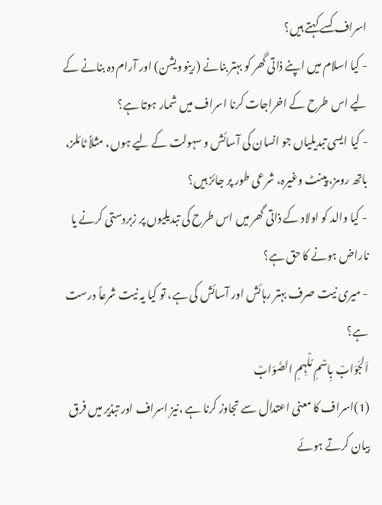اسراف کسے کہتے ہیں؟
- کیا اسلام میں اپنے ذاتی گھر کو بہتر بنانے (رینوویشن) اور آرام دہ بنانے کے لیے اس طرح کے اخراجات کرنا اسراف میں شمار ہوتا ہے؟
- کیا ایسی تبدیلیاں جو انسان کی آسائش و سہولت کے لیے ہوں، مثلاً ٹائلز، باتھ رومز، پینٹ وغیرہ، شرعی طور پر جائز ہیں؟
- کیا والد کو اولاد کے ذاتی گھر میں اس طرح کی تبدیلیوں پر زبردستی کرنے یا ناراض ہونے کا حق ہے؟
- میری نیت صرف بہتر رہائش اور آسائش کی ہے، تو کیا یہ نیت شرعاً درست ہے؟
اَلجَوَابْ بِاسْمِ مُلْہِمِ الصَّوَابْ
(1)اسراف کا معنی اعتدال سے تجاوز کرنا ہے ،نیز اسراف اور تبذیر میں فرق بیان کرتے ہوئے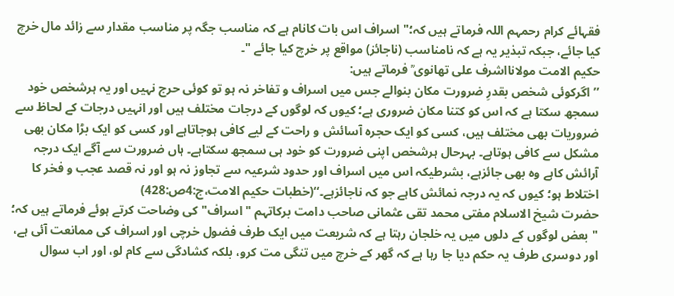فقہائے کرام رحمہم اللہ فرماتے ہیں کہ؛"اسراف اس بات کانام ہے کہ مناسب جگہ پر مناسب مقدار سے زائد مال خرچ کیا جائے، جبکہ تبذیر یہ ہے کہ نامناسب (ناجائز) مواقع پر خرچ کیا جائے "۔
حکیم الامت مولانااشرف علی تھانوی ؒ فرماتے ہیں:
’’ اگرکوئی شخص بقدرِ ضرورت مکان بنوالے جس میں اسراف و تفاخر نہ ہو تو کوئی حرج نہیں اور یہ ہرشخص خود سمجھ سکتا ہے کہ اس کو کتنا مکان ضروری ہے؛ کیوں کہ لوگوں کے درجات مختلف ہیں اور انہیں درجات کے لحاظ سے ضروریات بھی مختلف ہیں، کسی کو ایک حجرہ آسائش و راحت کے لیے کافی ہوجاتاہے اور کسی کو ایک بڑا مکان بھی مشکل سے کافی ہوتاہے۔ بہرحال ہرشخص اپنی ضرورت کو خود ہی سمجھ سکتاہے۔ ہاں ضرورت سے آگے ایک درجہ آرائش کاہے وہ بھی جائزہے، بشرطیکہ اس میں اسراف اور حدود شرعیہ سے تجاوز نہ ہو اور نہ قصد عجب و فخر کا اختلاط ہو؛ کیوں کہ یہ درجہ نمائش کاہے جو کہ ناجائزہے۔‘‘(خطبات حکیم الامت،ج:4ص:428)
حضرت شیخ الاسلام مفتی محمد تقی عثمانی صاحب دامت برکاتہم "اسراف" کی وضاحت کرتے ہوئے فرماتے ہیں کہ؛
"بعض لوگوں کے دلوں میں یہ خلجان رہتا ہے کہ شریعت میں ایک طرف فضول خرچی اور اسراف کی ممانعت آئی ہے، اور دوسری طرف یہ حکم دیا جا رہا ہے کہ گھر کے خرچ میں تنگی مت کرو، بلکہ کشادگی سے کام لو، اور اب سوال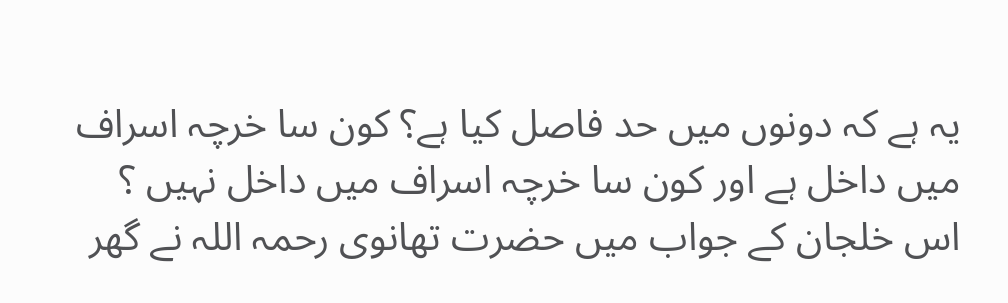یہ ہے کہ دونوں میں حد فاصل کیا ہے؟ کون سا خرچہ اسراف میں داخل ہے اور کون سا خرچہ اسراف میں داخل نہیں ؟
اس خلجان کے جواب میں حضرت تھانوی رحمہ اللہ نے گھر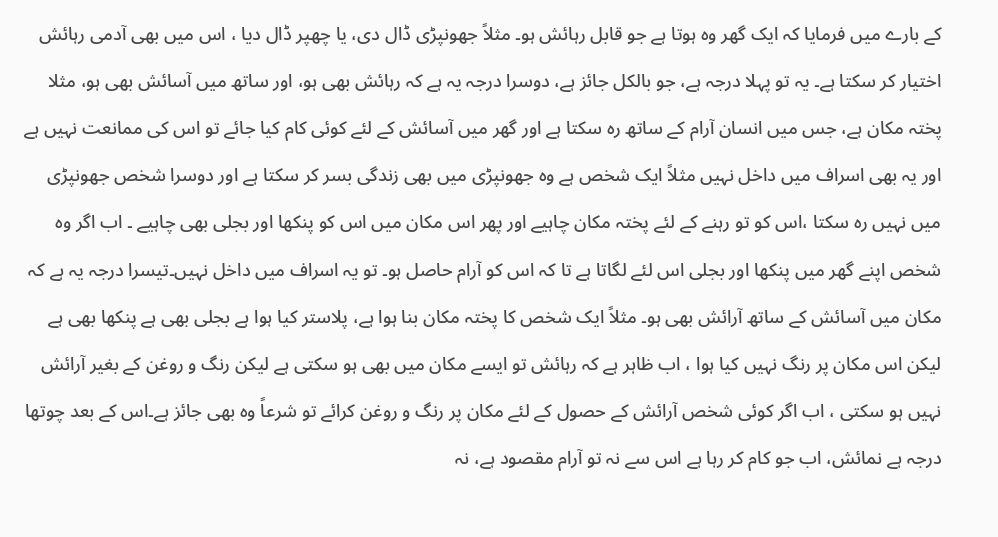کے بارے میں فرمایا کہ ایک گھر وہ ہوتا ہے جو قابل رہائش ہو۔ مثلاً جھونپڑی ڈال دی، یا چھپر ڈال دیا ، اس میں بھی آدمی رہائش اختیار کر سکتا ہے۔ یہ تو پہلا درجہ ہے، جو بالکل جائز ہے، دوسرا درجہ یہ ہے کہ رہائش بھی ہو، اور ساتھ میں آسائش بھی ہو، مثلا پختہ مکان ہے، جس میں انسان آرام کے ساتھ رہ سکتا ہے اور گھر میں آسائش کے لئے کوئی کام کیا جائے تو اس کی ممانعت نہیں ہے اور یہ بھی اسراف میں داخل نہیں مثلاً ایک شخص ہے وہ جھونپڑی میں بھی زندگی بسر کر سکتا ہے اور دوسرا شخص جھونپڑی میں نہیں رہ سکتا ،اس کو تو رہنے کے لئے پختہ مکان چاہیے اور پھر اس مکان میں اس کو پنکھا اور بجلی بھی چاہیے ۔ اب اگر وہ شخص اپنے گھر میں پنکھا اور بجلی اس لئے لگاتا ہے تا کہ اس کو آرام حاصل ہو۔ تو یہ اسراف میں داخل نہیں۔تیسرا درجہ یہ ہے کہ مکان میں آسائش کے ساتھ آرائش بھی ہو۔ مثلاً ایک شخص کا پختہ مکان بنا ہوا ہے، پلاستر کیا ہوا ہے بجلی بھی ہے پنکھا بھی ہے لیکن اس مکان پر رنگ نہیں کیا ہوا ، اب ظاہر ہے کہ رہائش تو ایسے مکان میں بھی ہو سکتی ہے لیکن رنگ و روغن کے بغیر آرائش نہیں ہو سکتی ، اب اگر کوئی شخص آرائش کے حصول کے لئے مکان پر رنگ و روغن کرائے تو شرعاً وہ بھی جائز ہے۔اس کے بعد چوتھا درجہ ہے نمائش، اب جو کام کر رہا ہے اس سے نہ تو آرام مقصود ہے، نہ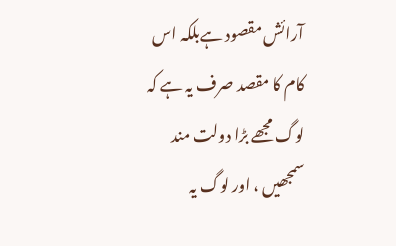آرائش مقصود ہےبلکہ اس کام کا مقصد صرف یہ ہے کہ لوگ مجھے بڑا دولت مند سمجھیں ، اور لوگ یہ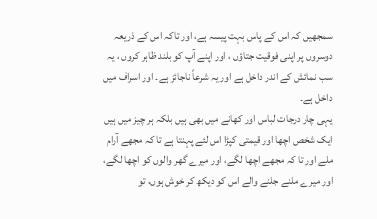سمجھیں کہ اس کے پاس بہت پیسہ ہے، اور تاکہ اس کے ذریعہ دوسروں پر اپنی فوقیت جتاؤں ، اور اپنے آپ کو بلند ظاہر کروں ، یہ سب نمائش کے اندر داخل ہے اور یہ شرعاً ناجائز ہے۔ اور اسراف میں داخل ہے۔
یہی چار درجات لباس اور کھانے میں بھی ہیں بلکہ ہر چیز میں ہیں ایک شخص اچھا اور قیمتی کپڑا اس لئے پہنتا ہے تا کہ مجھے آرام ملے اور تا کہ مجھے اچھا لگے، اور میرے گھر والوں کو اچھا لگے، اور میرے ملنے جلنے والے اس کو دیکھ کر خوش ہوں، تو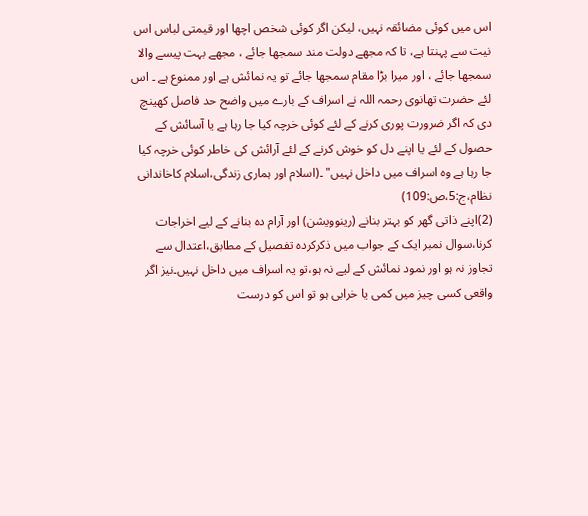اس میں کوئی مضائقہ نہیں، لیکن اگر کوئی شخص اچھا اور قیمتی لباس اس نیت سے پہنتا ہے، تا کہ مجھے دولت مند سمجھا جائے ، مجھے بہت پیسے والا سمجھا جائے ، اور میرا بڑا مقام سمجھا جائے تو یہ نمائش ہے اور ممنوع ہے ۔ اس لئے حضرت تھانوی رحمہ اللہ نے اسراف کے بارے میں واضح حد فاصل کھینچ دی کہ اگر ضرورت پوری کرنے کے لئے کوئی خرچہ کیا جا رہا ہے یا آسائش کے حصول کے لئے یا اپنے دل کو خوش کرنے کے لئے آرائش کی خاطر کوئی خرچہ کیا جا رہا ہے وہ اسراف میں داخل نہیں" ۔(اسلام اور ہماری زندگی،اسلام کاخاندانی نظام،ج:5،ص:109)
(2)اپنے ذاتی گھر کو بہتر بنانے (رینوویشن) اور آرام دہ بنانے کے لیے اخراجات کرنا،سوال نمبر ایک کے جواب میں ذکرکردہ تفصیل کے مطابق،اعتدال سے تجاوز نہ ہو اور نمود نمائش کے لیے نہ ہو،تو یہ اسراف میں داخل نہیں۔نیز اگر واقعی کسی چیز میں کمی یا خرابی ہو تو اس کو درست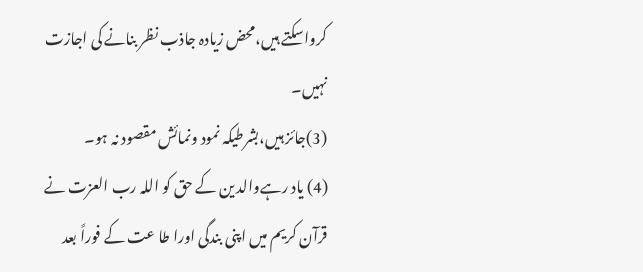کرواسکتے ہیں،محض زیادہ جاذب نظر بنانے کی اجازت نہیں۔
(3)جائز ہیں،بشرطیکہ نمود ونمائش مقصود نہ ہو۔
(4) یاد رہےوالد ین کے حق کو اللہ رب العزت نے قرآن کریم میں اپنی بندگی اورا طا عت کے فوراً بعد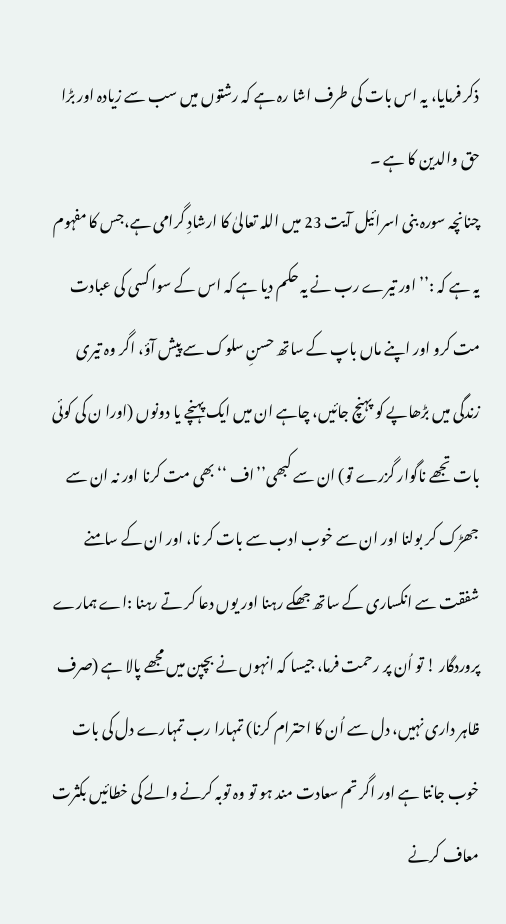ذکر فرمایا، یہ اس بات کی طرف اشا رہ ہے کہ رشتوں میں سب سے زیادہ اور بڑا حق والدین کا ہے ۔
چنانچہ سورہ بنی اسرائیل آیت 23 میں اللہ تعالیٰ کا ارشادِ گرامی ہے،جس کا مفہوم یہ ہے کہ :’’اور تیرے رب نے یہ حکم دیا ہے کہ اس کے سوا کسی کی عبادت مت کرو اور اپنے ماں باپ کے ساتھ حسنِ سلوک سے پیش آؤ، اگر وہ تیری زندگی میں بڑھاپے کو پہنچ جائیں، چاہے ان میں ایک پہنچے یا دونوں (اورا ن کی کوئی بات تجھے ناگوار گزرے تو) ان سے کبھی’’اف ‘‘ بھی مت کرنا اور نہ ان سے جھڑک کر بولنا اور ان سے خوب ادب سے بات کر نا، اور ان کے سامنے شفقت سے انکساری کے ساتھ جھکے رہنا اور یوں دعا کر تے رہنا :اے ہمارے پروردگار ! تو اُن پر رحمت فرما، جیسا کہ انہوں نے بچپن میں مجھے پالا ہے (صرف ظاہر داری نہیں، دل سے اُن کا احترام کرنا) تمہارا رب تمہارے دل کی بات خوب جانتا ہے اور اگر تم سعادت مند ہو تو وہ توبہ کرنے والے کی خطائیں بکثرت معاف کرنے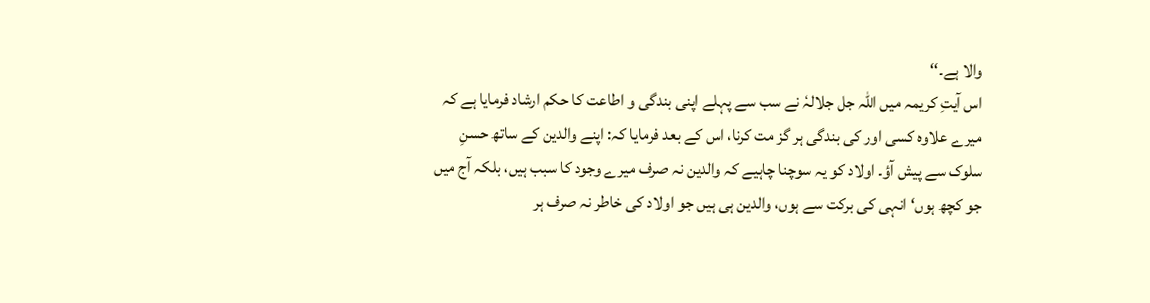والا ہے۔‘‘
اس آیتِ کریمہ میں اللہ جل جلالہٗ نے سب سے پہلے اپنی بندگی و اطاعت کا حکم ارشاد فرمایا ہے کہ میرے علاوہ کسی اور کی بندگی ہر گز مت کرنا، اس کے بعد فرمایا کہ: اپنے والدین کے ساتھ حسنِ سلوک سے پیش آؤ۔ اولاد کو یہ سوچنا چاہیے کہ والدین نہ صرف میرے وجود کا سبب ہیں، بلکہ آج میں جو کچھ ہوں‘ انہی کی برکت سے ہوں، والدین ہی ہیں جو اولاد کی خاطر نہ صرف ہر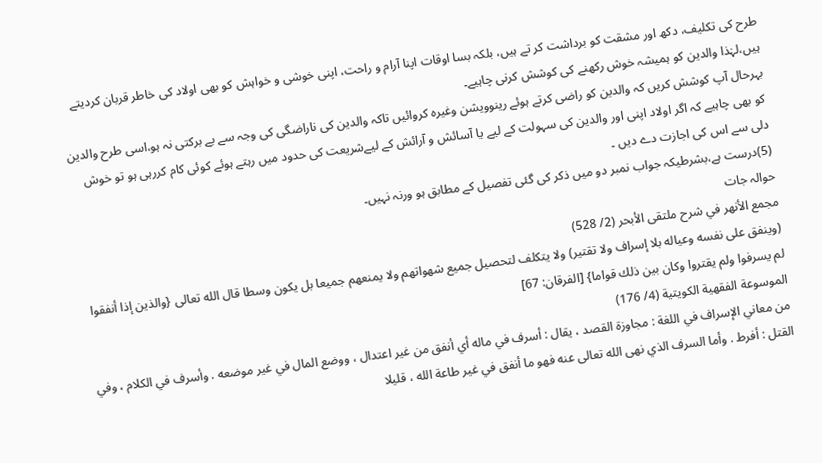طرح کی تکلیف، دکھ اور مشقت کو برداشت کر تے ہیں، بلکہ بسا اوقات اپنا آرام و راحت، اپنی خوشی و خواہش کو بھی اولاد کی خاطر قربان کردیتے ہیں،لہٰذا والدین کو ہمیشہ خوش رکھنے کی کوشش کرنی چاہیے۔
بہرحال آپ کوشش کریں کہ والدین کو راضی کرتے ہوئے رینوویشن وغیرہ کروائیں تاکہ والدین کی ناراضگی کی وجہ سے بے برکتی نہ ہو،اسی طرح والدین کو بھی چاہیے کہ اگر اولاد اپنی اور والدین کی سہولت کے لیے یا آسائش و آرائش کے لیےشریعت کی حدود میں رہتے ہوئے کوئی کام کررہی ہو تو خوش دلی سے اس کی اجازت دے دیں ۔
(5)درست ہے،بشرطیکہ جواب نمبر دو میں ذکر کی گئی تفصیل کے مطابق ہو ورنہ نہیں۔
حوالہ جات
مجمع الأنهر في شرح ملتقى الأبحر (2/ 528)
(وينفق على نفسه وعياله بلا إسراف ولا تقتير) ولا يتكلف لتحصيل جميع شهواتهم ولا يمنعهم جميعا بل يكون وسطا قال الله تعالى {والذين إذا أنفقوا لم يسرفوا ولم يقتروا وكان بين ذلك قواما} [الفرقان: 67]
الموسوعة الفقهية الكويتية (4/ 176)
من معاني الإسراف في اللغة : مجاوزة القصد ، يقال : أسرف في ماله أي أنفق من غير اعتدال ، ووضع المال في غير موضعه . وأسرف في الكلام ، وفي القتل : أفرط . وأما السرف الذي نهى الله تعالى عنه فهو ما أنفق في غير طاعة الله ، قليلا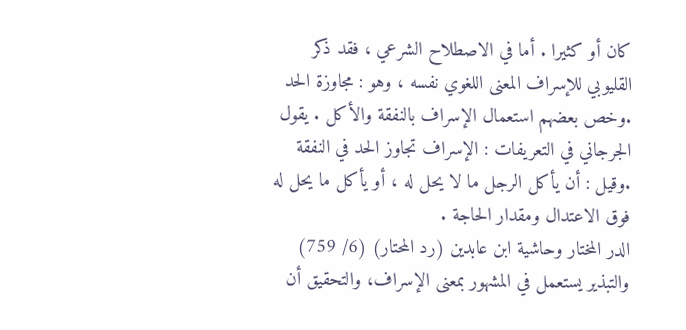كان أو كثيرا . أما في الاصطلاح الشرعي ، فقد ذكر القليوبي للإسراف المعنى اللغوي نفسه ، وهو : مجاوزة الحد .وخص بعضهم استعمال الإسراف بالنفقة والأكل . يقول الجرجاني في التعريفات : الإسراف تجاوز الحد في النفقة .وقيل : أن يأكل الرجل ما لا يحل له ، أو يأكل ما يحل له فوق الاعتدال ومقدار الحاجة .
الدر المختار وحاشية ابن عابدين (رد المحتار) (6/ 759)
والتبذير يستعمل في المشهور بمعنى الإسراف، والتحقيق أن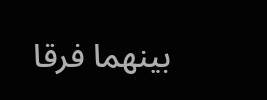بينهما فرقا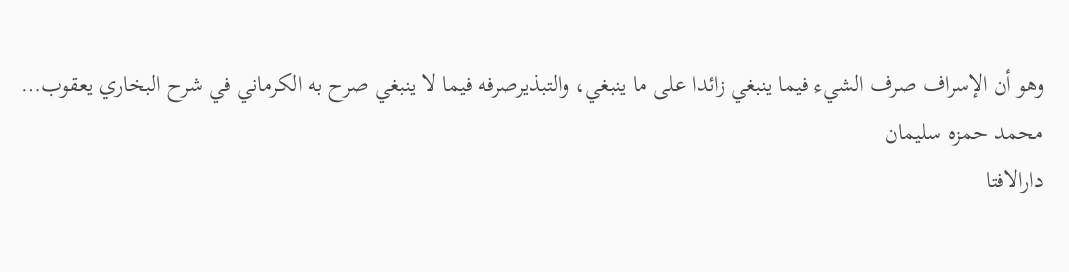وهو أن الإسراف صرف الشيء فيما ينبغي زائدا على ما ينبغي، والتبذيرصرفه فيما لا ينبغي صرح به الكرماني في شرح البخاري يعقوب…
محمد حمزہ سلیمان
دارالافتا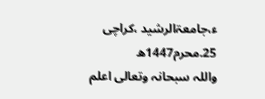ء،جامعۃالرشید ،کراچی
25.محرم1447ھ
واللہ سبحانہ وتعالی اعلم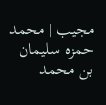مجیب | محمد حمزہ سلیمان بن محمد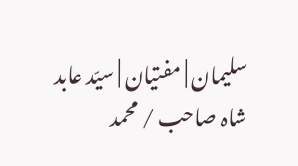سلیمان | مفتیان | سیّد عابد شاہ صاحب / محمد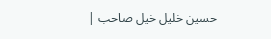حسین خلیل خیل صاحب |